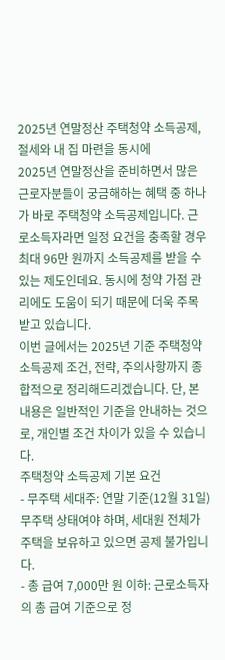2025년 연말정산 주택청약 소득공제, 절세와 내 집 마련을 동시에
2025년 연말정산을 준비하면서 많은 근로자분들이 궁금해하는 혜택 중 하나가 바로 주택청약 소득공제입니다. 근로소득자라면 일정 요건을 충족할 경우 최대 96만 원까지 소득공제를 받을 수 있는 제도인데요. 동시에 청약 가점 관리에도 도움이 되기 때문에 더욱 주목받고 있습니다.
이번 글에서는 2025년 기준 주택청약 소득공제 조건, 전략, 주의사항까지 종합적으로 정리해드리겠습니다. 단, 본 내용은 일반적인 기준을 안내하는 것으로, 개인별 조건 차이가 있을 수 있습니다.
주택청약 소득공제 기본 요건
- 무주택 세대주: 연말 기준(12월 31일) 무주택 상태여야 하며, 세대원 전체가 주택을 보유하고 있으면 공제 불가입니다.
- 총 급여 7,000만 원 이하: 근로소득자의 총 급여 기준으로 정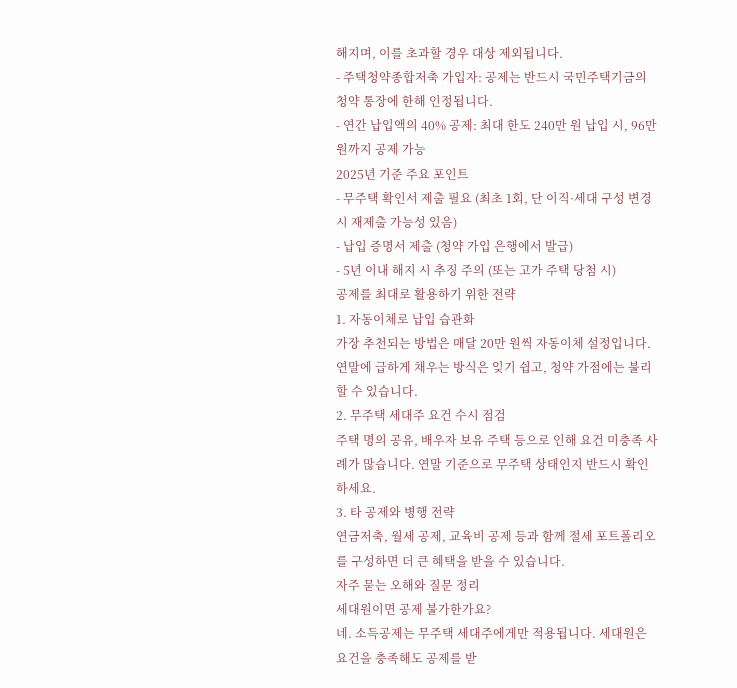해지며, 이를 초과할 경우 대상 제외됩니다.
- 주택청약종합저축 가입자: 공제는 반드시 국민주택기금의 청약 통장에 한해 인정됩니다.
- 연간 납입액의 40% 공제: 최대 한도 240만 원 납입 시, 96만 원까지 공제 가능
2025년 기준 주요 포인트
- 무주택 확인서 제출 필요 (최초 1회, 단 이직·세대 구성 변경 시 재제출 가능성 있음)
- 납입 증명서 제출 (청약 가입 은행에서 발급)
- 5년 이내 해지 시 추징 주의 (또는 고가 주택 당첨 시)
공제를 최대로 활용하기 위한 전략
1. 자동이체로 납입 습관화
가장 추천되는 방법은 매달 20만 원씩 자동이체 설정입니다. 연말에 급하게 채우는 방식은 잊기 쉽고, 청약 가점에는 불리할 수 있습니다.
2. 무주택 세대주 요건 수시 점검
주택 명의 공유, 배우자 보유 주택 등으로 인해 요건 미충족 사례가 많습니다. 연말 기준으로 무주택 상태인지 반드시 확인하세요.
3. 타 공제와 병행 전략
연금저축, 월세 공제, 교육비 공제 등과 함께 절세 포트폴리오를 구성하면 더 큰 혜택을 받을 수 있습니다.
자주 묻는 오해와 질문 정리
세대원이면 공제 불가한가요?
네. 소득공제는 무주택 세대주에게만 적용됩니다. 세대원은 요건을 충족해도 공제를 받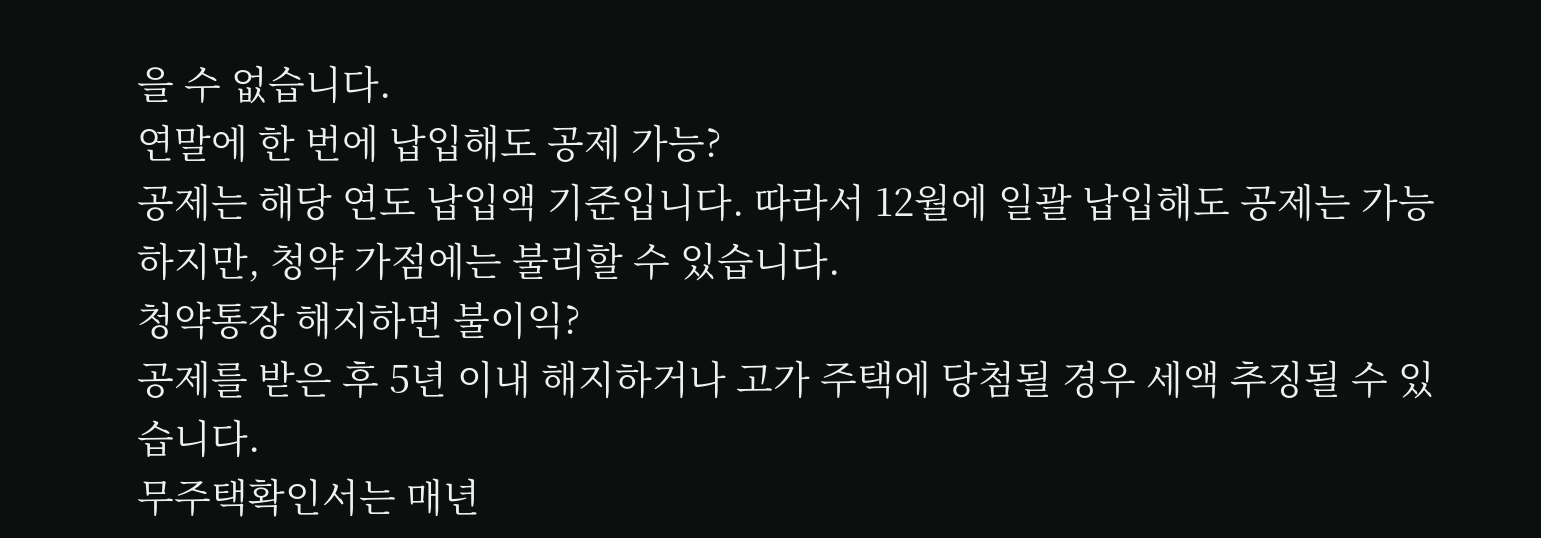을 수 없습니다.
연말에 한 번에 납입해도 공제 가능?
공제는 해당 연도 납입액 기준입니다. 따라서 12월에 일괄 납입해도 공제는 가능하지만, 청약 가점에는 불리할 수 있습니다.
청약통장 해지하면 불이익?
공제를 받은 후 5년 이내 해지하거나 고가 주택에 당첨될 경우 세액 추징될 수 있습니다.
무주택확인서는 매년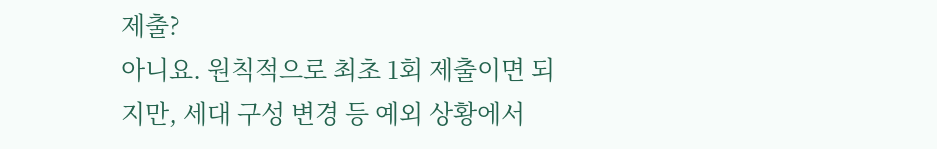제출?
아니요. 원칙적으로 최초 1회 제출이면 되지만, 세대 구성 변경 등 예외 상황에서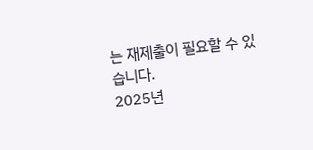는 재제출이 필요할 수 있습니다.
2025년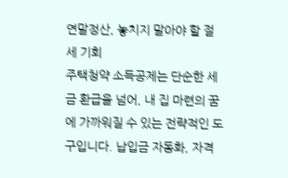연말정산, 놓치지 말아야 할 절세 기회
주택청약 소득공제는 단순한 세금 환급을 넘어, 내 집 마련의 꿈에 가까워질 수 있는 전략적인 도구입니다. 납입금 자동화, 자격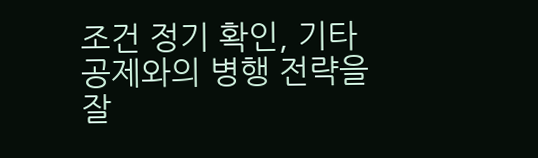조건 정기 확인, 기타 공제와의 병행 전략을 잘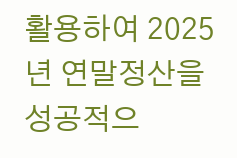활용하여 2025년 연말정산을 성공적으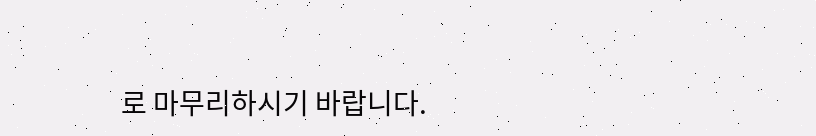로 마무리하시기 바랍니다.